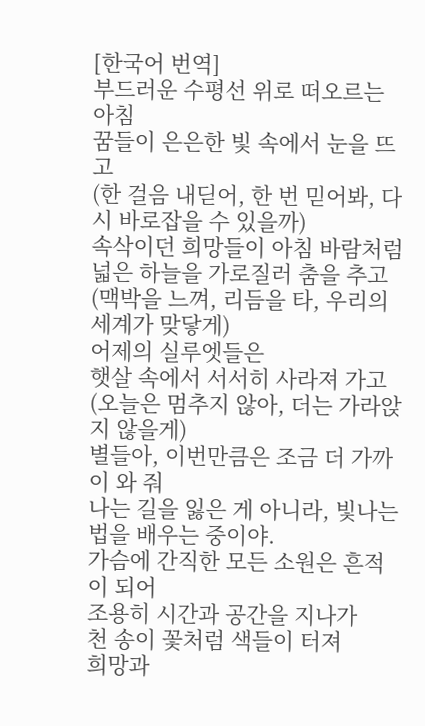[한국어 번역]
부드러운 수평선 위로 떠오르는 아침
꿈들이 은은한 빛 속에서 눈을 뜨고
(한 걸음 내딛어, 한 번 믿어봐, 다시 바로잡을 수 있을까)
속삭이던 희망들이 아침 바람처럼
넓은 하늘을 가로질러 춤을 추고
(맥박을 느껴, 리듬을 타, 우리의 세계가 맞닿게)
어제의 실루엣들은
햇살 속에서 서서히 사라져 가고
(오늘은 멈추지 않아, 더는 가라앉지 않을게)
별들아, 이번만큼은 조금 더 가까이 와 줘
나는 길을 잃은 게 아니라, 빛나는 법을 배우는 중이야.
가슴에 간직한 모든 소원은 흔적이 되어
조용히 시간과 공간을 지나가
천 송이 꽃처럼 색들이 터져
희망과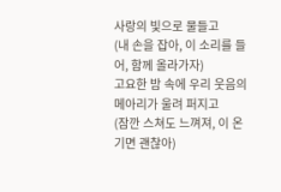사랑의 빛으로 물들고
(내 손을 잡아, 이 소리를 들어, 함께 올라가자)
고요한 밤 속에 우리 웃음의 메아리가 울려 퍼지고
(잠깐 스쳐도 느껴져, 이 온기면 괜찮아)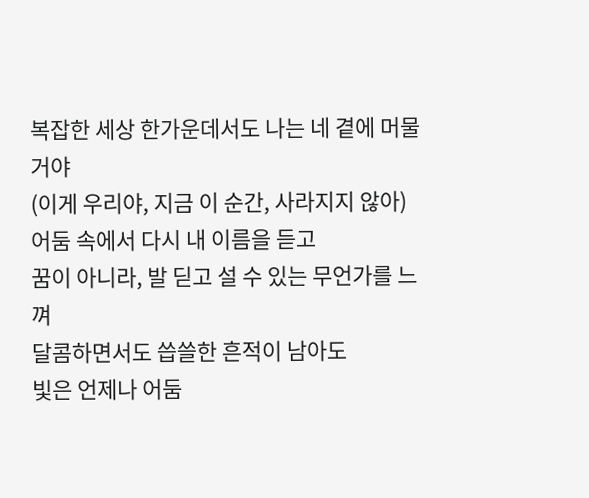복잡한 세상 한가운데서도 나는 네 곁에 머물거야
(이게 우리야, 지금 이 순간, 사라지지 않아)
어둠 속에서 다시 내 이름을 듣고
꿈이 아니라, 발 딛고 설 수 있는 무언가를 느껴
달콤하면서도 씁쓸한 흔적이 남아도
빛은 언제나 어둠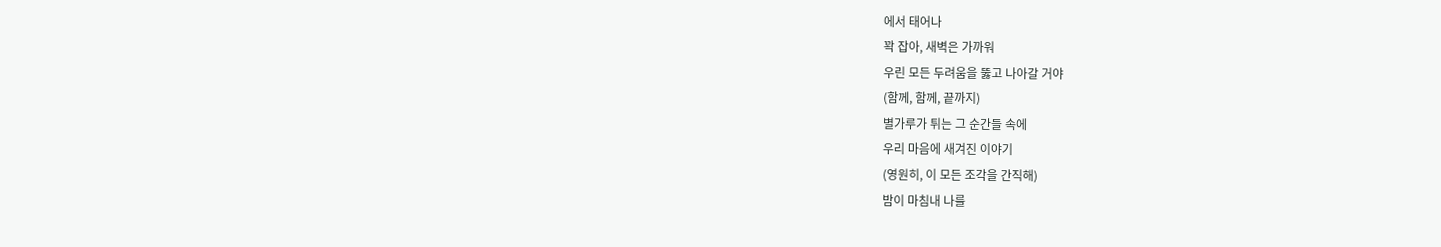에서 태어나
꽉 잡아, 새벽은 가까워
우린 모든 두려움을 뚫고 나아갈 거야
(함께, 함께, 끝까지)
별가루가 튀는 그 순간들 속에
우리 마음에 새겨진 이야기
(영원히, 이 모든 조각을 간직해)
밤이 마침내 나를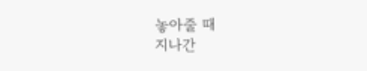놓아줄 때
지나간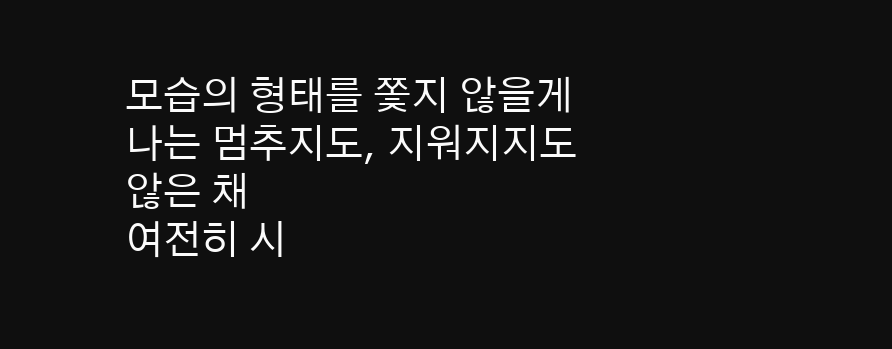모습의 형태를 쫓지 않을게
나는 멈추지도, 지워지지도 않은 채
여전히 시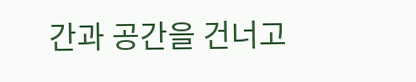간과 공간을 건너고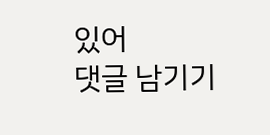있어
댓글 남기기